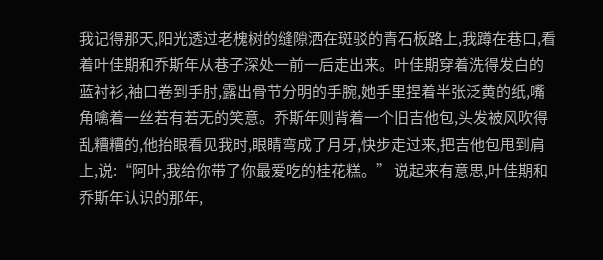我记得那天,阳光透过老槐树的缝隙洒在斑驳的青石板路上,我蹲在巷口,看着叶佳期和乔斯年从巷子深处一前一后走出来。叶佳期穿着洗得发白的蓝衬衫,袖口卷到手肘,露出骨节分明的手腕,她手里捏着半张泛黄的纸,嘴角噙着一丝若有若无的笑意。乔斯年则背着一个旧吉他包,头发被风吹得乱糟糟的,他抬眼看见我时,眼睛弯成了月牙,快步走过来,把吉他包甩到肩上,说:“阿叶,我给你带了你最爱吃的桂花糕。” 说起来有意思,叶佳期和乔斯年认识的那年,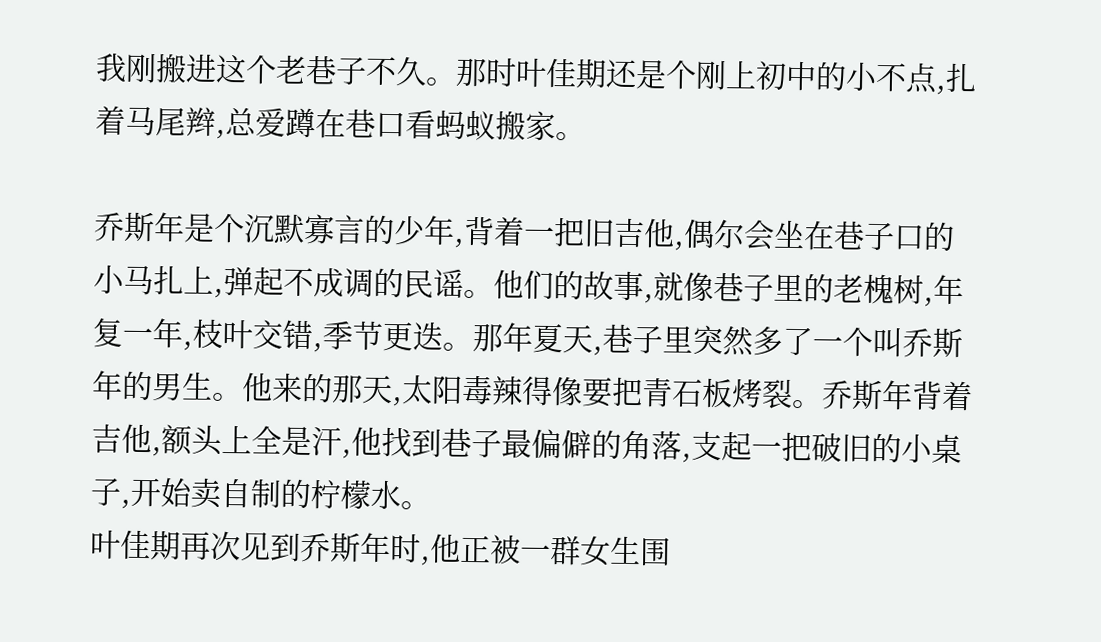我刚搬进这个老巷子不久。那时叶佳期还是个刚上初中的小不点,扎着马尾辫,总爱蹲在巷口看蚂蚁搬家。

乔斯年是个沉默寡言的少年,背着一把旧吉他,偶尔会坐在巷子口的小马扎上,弹起不成调的民谣。他们的故事,就像巷子里的老槐树,年复一年,枝叶交错,季节更迭。那年夏天,巷子里突然多了一个叫乔斯年的男生。他来的那天,太阳毒辣得像要把青石板烤裂。乔斯年背着吉他,额头上全是汗,他找到巷子最偏僻的角落,支起一把破旧的小桌子,开始卖自制的柠檬水。
叶佳期再次见到乔斯年时,他正被一群女生围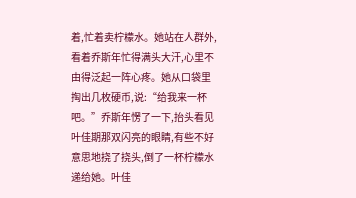着,忙着卖柠檬水。她站在人群外,看着乔斯年忙得满头大汗,心里不由得泛起一阵心疼。她从口袋里掏出几枚硬币,说:“给我来一杯吧。”乔斯年愣了一下,抬头看见叶佳期那双闪亮的眼睛,有些不好意思地挠了挠头,倒了一杯柠檬水递给她。叶佳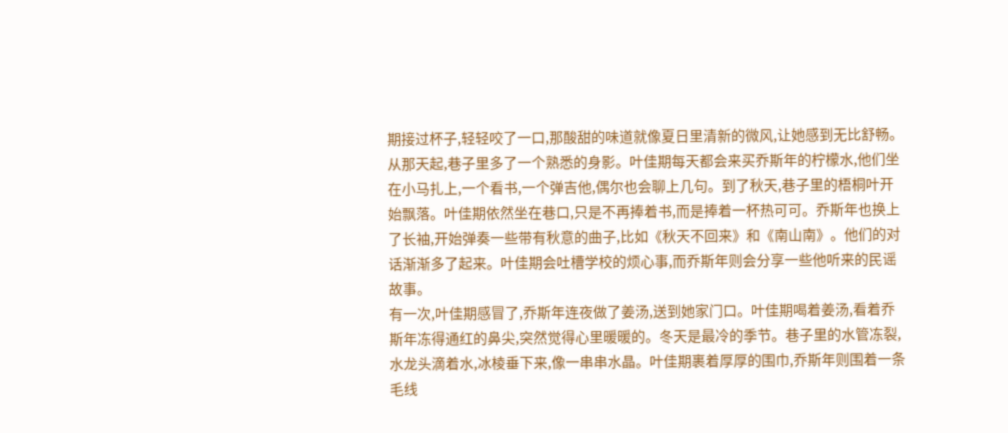期接过杯子,轻轻咬了一口,那酸甜的味道就像夏日里清新的微风,让她感到无比舒畅。
从那天起,巷子里多了一个熟悉的身影。叶佳期每天都会来买乔斯年的柠檬水,他们坐在小马扎上,一个看书,一个弹吉他,偶尔也会聊上几句。到了秋天,巷子里的梧桐叶开始飘落。叶佳期依然坐在巷口,只是不再捧着书,而是捧着一杯热可可。乔斯年也换上了长袖,开始弹奏一些带有秋意的曲子,比如《秋天不回来》和《南山南》。他们的对话渐渐多了起来。叶佳期会吐槽学校的烦心事,而乔斯年则会分享一些他听来的民谣故事。
有一次,叶佳期感冒了,乔斯年连夜做了姜汤,送到她家门口。叶佳期喝着姜汤,看着乔斯年冻得通红的鼻尖,突然觉得心里暖暖的。冬天是最冷的季节。巷子里的水管冻裂,水龙头滴着水,冰棱垂下来,像一串串水晶。叶佳期裹着厚厚的围巾,乔斯年则围着一条毛线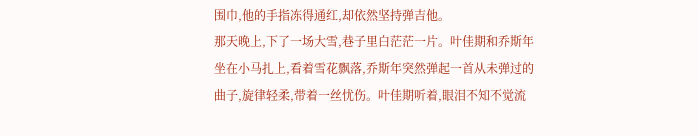围巾,他的手指冻得通红,却依然坚持弹吉他。
那天晚上,下了一场大雪,巷子里白茫茫一片。叶佳期和乔斯年坐在小马扎上,看着雪花飘落,乔斯年突然弹起一首从未弹过的曲子,旋律轻柔,带着一丝忧伤。叶佳期听着,眼泪不知不觉流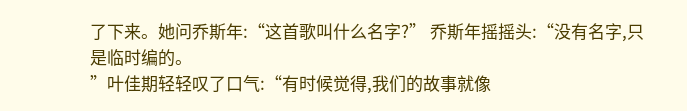了下来。她问乔斯年:“这首歌叫什么名字?” 乔斯年摇摇头:“没有名字,只是临时编的。
”叶佳期轻轻叹了口气:“有时候觉得,我们的故事就像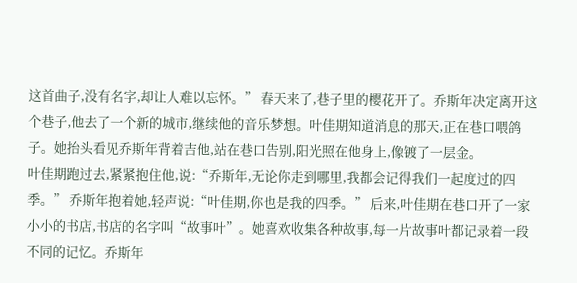这首曲子,没有名字,却让人难以忘怀。” 春天来了,巷子里的樱花开了。乔斯年决定离开这个巷子,他去了一个新的城市,继续他的音乐梦想。叶佳期知道消息的那天,正在巷口喂鸽子。她抬头看见乔斯年背着吉他,站在巷口告别,阳光照在他身上,像镀了一层金。
叶佳期跑过去,紧紧抱住他,说:“乔斯年,无论你走到哪里,我都会记得我们一起度过的四季。” 乔斯年抱着她,轻声说:“叶佳期,你也是我的四季。” 后来,叶佳期在巷口开了一家小小的书店,书店的名字叫“故事叶”。她喜欢收集各种故事,每一片故事叶都记录着一段不同的记忆。乔斯年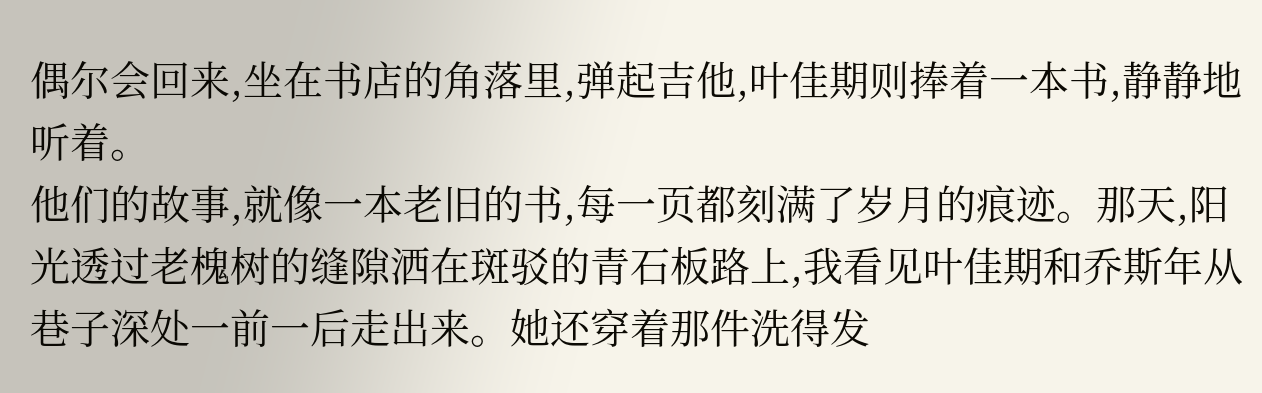偶尔会回来,坐在书店的角落里,弹起吉他,叶佳期则捧着一本书,静静地听着。
他们的故事,就像一本老旧的书,每一页都刻满了岁月的痕迹。那天,阳光透过老槐树的缝隙洒在斑驳的青石板路上,我看见叶佳期和乔斯年从巷子深处一前一后走出来。她还穿着那件洗得发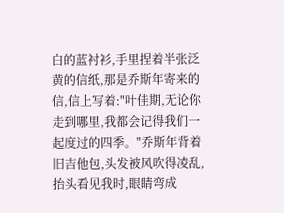白的蓝衬衫,手里捏着半张泛黄的信纸,那是乔斯年寄来的信,信上写着:"叶佳期,无论你走到哪里,我都会记得我们一起度过的四季。"乔斯年背着旧吉他包,头发被风吹得凌乱,抬头看见我时,眼睛弯成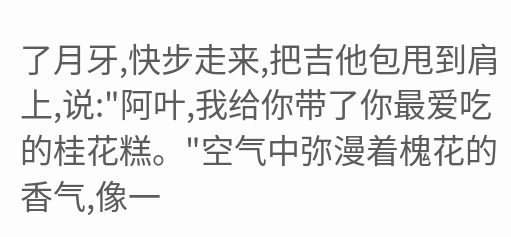了月牙,快步走来,把吉他包甩到肩上,说:"阿叶,我给你带了你最爱吃的桂花糕。"空气中弥漫着槐花的香气,像一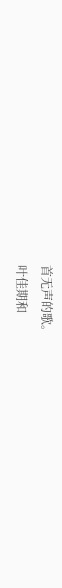首无声的歌。
叶佳期和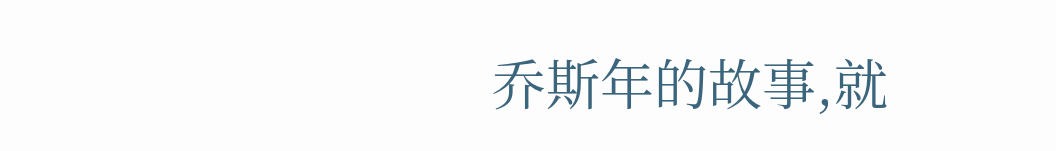乔斯年的故事,就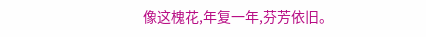像这槐花,年复一年,芬芳依旧。